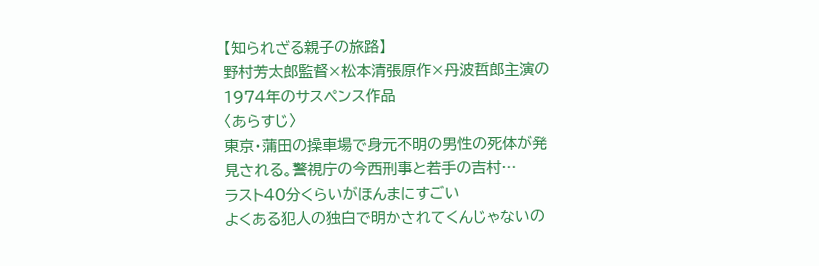【知られざる親子の旅路】
野村芳太郎監督×松本清張原作×丹波哲郎主演の1974年のサスペンス作品
〈あらすじ〉
東京・蒲田の操車場で身元不明の男性の死体が発見される。警視庁の今西刑事と若手の吉村…
ラスト40分くらいがほんまにすごい
よくある犯人の独白で明かされてくんじゃないの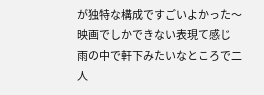が独特な構成ですごいよかった〜映画でしかできない表現て感じ
雨の中で軒下みたいなところで二人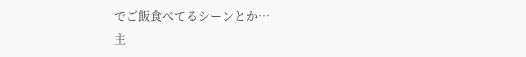でご飯食べてるシーンとか…
主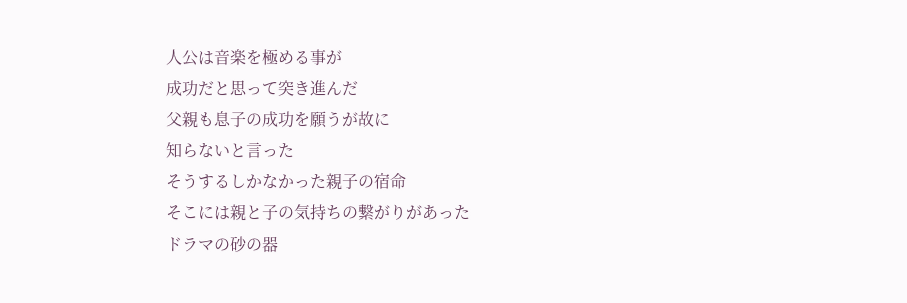人公は音楽を極める事が
成功だと思って突き進んだ
父親も息子の成功を願うが故に
知らないと言った
そうするしかなかった親子の宿命
そこには親と子の気持ちの繋がりがあった
ドラマの砂の器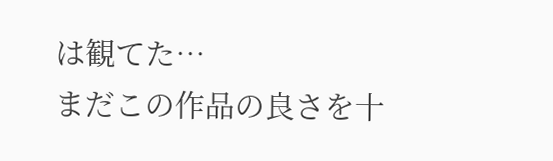は観てた…
まだこの作品の良さを十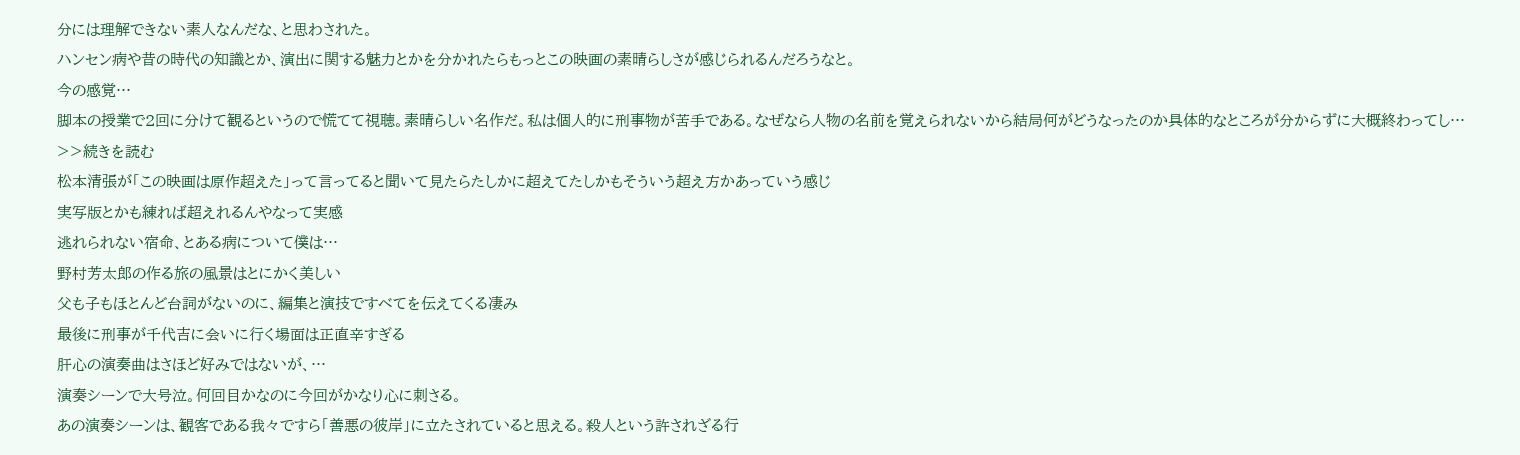分には理解できない素人なんだな、と思わされた。
ハンセン病や昔の時代の知識とか、演出に関する魅力とかを分かれたらもっとこの映画の素晴らしさが感じられるんだろうなと。
今の感覚…
脚本の授業で2回に分けて観るというので慌てて視聴。素晴らしい名作だ。私は個人的に刑事物が苦手である。なぜなら人物の名前を覚えられないから結局何がどうなったのか具体的なところが分からずに大概終わってし…
>>続きを読む
松本清張が「この映画は原作超えた」って言ってると聞いて見たらたしかに超えてたしかもそういう超え方かあっていう感じ
実写版とかも練れば超えれるんやなって実感
逃れられない宿命、とある病について僕は…
野村芳太郎の作る旅の風景はとにかく美しい
父も子もほとんど台詞がないのに、編集と演技ですべてを伝えてくる凄み
最後に刑事が千代吉に会いに行く場面は正直辛すぎる
肝心の演奏曲はさほど好みではないが、…
演奏シーンで大号泣。何回目かなのに今回がかなり心に刺さる。
あの演奏シーンは、観客である我々ですら「善悪の彼岸」に立たされていると思える。殺人という許されざる行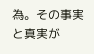為。その事実と真実が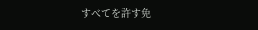すべてを許す免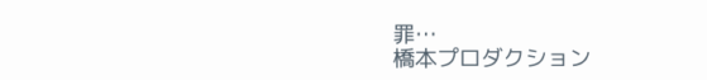罪…
橋本プロダクション